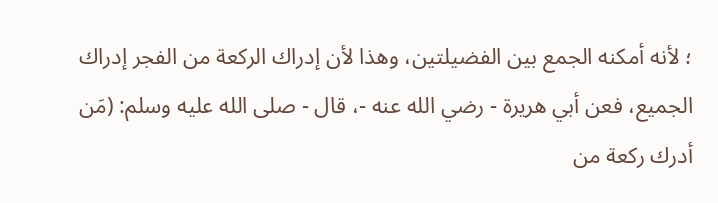؛ لأنه أمكنه الجمع بين الفضيلتين، وهذا لأن إدراك الركعة من الفجر إدراك الجميع، فعن أبي هريرة - رضي الله عنه -، قال - صلى الله عليه وسلم: (مَن أدرك ركعة من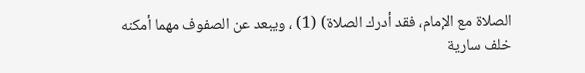الصلاة مع الإمام، فقد أدرك الصلاة) (1) ، ويبعد عن الصفوف مهما أمكنه خلف سارية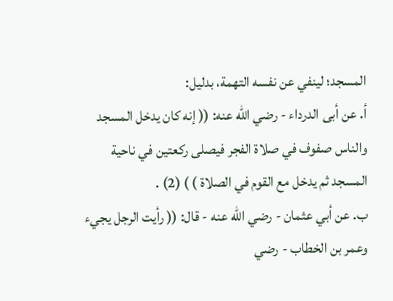المسجد؛ لينفي عن نفسه التهمة، بدليل:
أ. عن أبى الدرداء - رضي الله عنه: (( إنه كان يدخل المسجد والناس صفوف في صلاة الفجر فيصلى ركعتين في ناحية المسجد ثم يدخل مع القوم في الصلاة ) ) (2) .
ب. عن أبي عثمان - رضي الله عنه - قال: (( رأيت الرجل يجيء وعمر بن الخطاب - رضي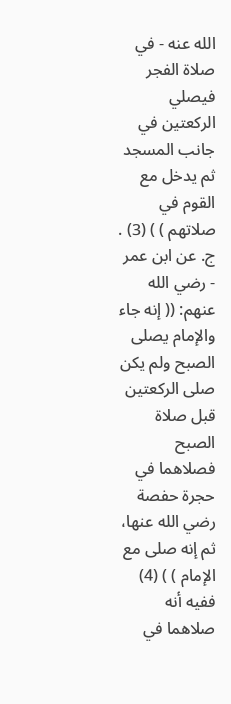الله عنه - في صلاة الفجر فيصلي الركعتين في جانب المسجد ثم يدخل مع القوم في صلاتهم ) ) (3) .
ج. عن ابن عمر - رضي الله عنهم: (( إنه جاء والإمام يصلى الصبح ولم يكن صلى الركعتين قبل صلاة الصبح فصلاهما في حجرة حفصة رضي الله عنها، ثم إنه صلى مع الإمام ) ) (4) ففيه أنه صلاهما في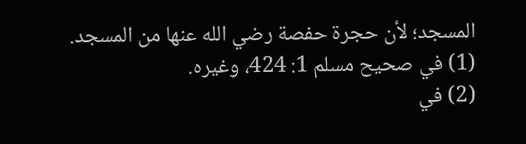المسجد؛ لأن حجرة حفصة رضي الله عنها من المسجد.
(1) في صحيح مسلم 1: 424، وغيره.
(2) في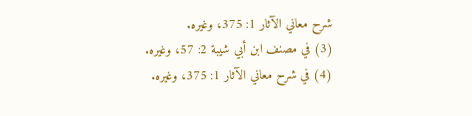شرح معاني الآثار 1: 375، وغيره.
(3) في مصنف ابن أبي شيبة 2: 57، وغيره.
(4) في شرح معاني الآثار 1: 375، وغيره.